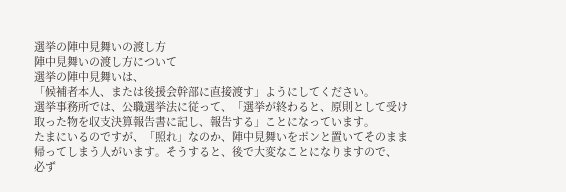選挙の陣中見舞いの渡し方
陣中見舞いの渡し方について
選挙の陣中見舞いは、
「候補者本人、または後援会幹部に直接渡す」ようにしてください。
選挙事務所では、公職選挙法に従って、「選挙が終わると、原則として受け取った物を収支決算報告書に記し、報告する」ことになっています。
たまにいるのですが、「照れ」なのか、陣中見舞いをポンと置いてそのまま帰ってしまう人がいます。そうすると、後で大変なことになりますので、
必ず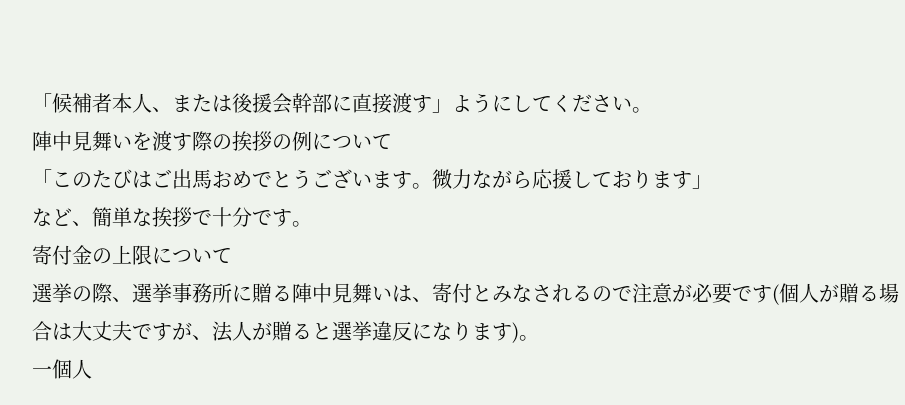「候補者本人、または後援会幹部に直接渡す」ようにしてください。
陣中見舞いを渡す際の挨拶の例について
「このたびはご出馬おめでとうございます。微力ながら応援しております」
など、簡単な挨拶で十分です。
寄付金の上限について
選挙の際、選挙事務所に贈る陣中見舞いは、寄付とみなされるので注意が必要です(個人が贈る場合は大丈夫ですが、法人が贈ると選挙違反になります)。
一個人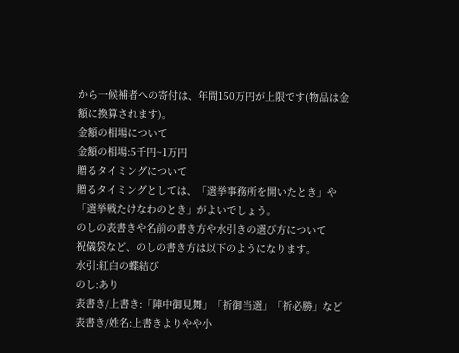から一候補者への寄付は、年間150万円が上限です(物品は金額に換算されます)。
金額の相場について
金額の相場:5千円~1万円
贈るタイミングについて
贈るタイミングとしては、「選挙事務所を開いたとき」や「選挙戦たけなわのとき」がよいでしょう。
のしの表書きや名前の書き方や水引きの選び方について
祝儀袋など、のしの書き方は以下のようになります。
水引:紅白の蝶結び
のし:あり
表書き/上書き:「陣中御見舞」「祈御当選」「祈必勝」など
表書き/姓名:上書きよりやや小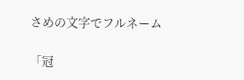さめの文字でフルネーム

「冠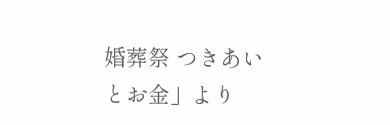婚葬祭 つきあいとお金」より